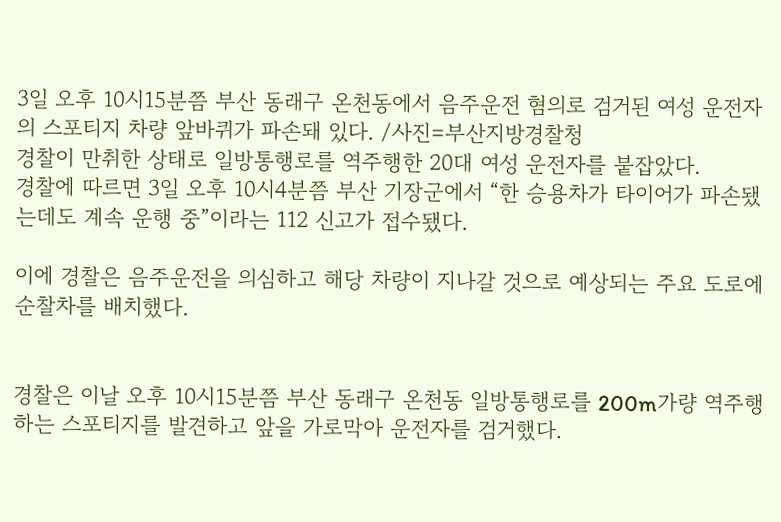3일 오후 10시15분쯤 부산 동래구 온천동에서 음주운전 혐의로 검거된 여성 운전자의 스포티지 차량 앞바퀴가 파손돼 있다. /사진=부산지방경찰청
경찰이 만취한 상태로 일방통행로를 역주행한 20대 여성 운전자를 붙잡았다.
경찰에 따르면 3일 오후 10시4분쯤 부산 기장군에서 “한 승용차가 타이어가 파손됐는데도 계속 운행 중”이라는 112 신고가 접수됐다.

이에 경찰은 음주운전을 의심하고 해당 차량이 지나갈 것으로 예상되는 주요 도로에 순찰차를 배치했다.


경찰은 이날 오후 10시15분쯤 부산 동래구 온천동 일방통행로를 200m가량 역주행하는 스포티지를 발견하고 앞을 가로막아 운전자를 검거했다.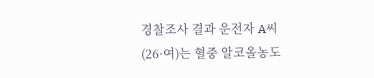경찰조사 결과 운전자 A씨(26·여)는 혈중 알코올농도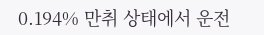0.194% 만취 상태에서 운전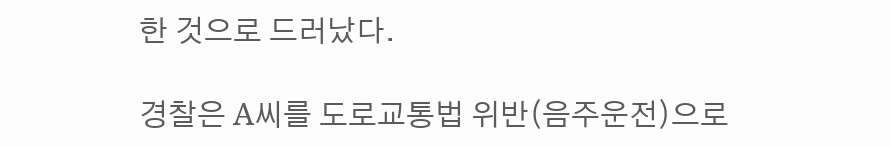한 것으로 드러났다.

경찰은 A씨를 도로교통법 위반(음주운전)으로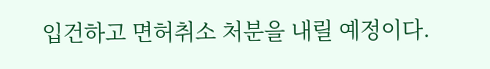입건하고 면허취소 처분을 내릴 예정이다.